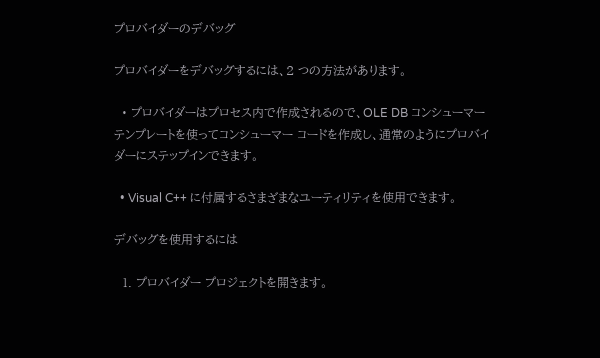プロバイダーのデバッグ

プロバイダーをデバッグするには、2 つの方法があります。

  • プロバイダーはプロセス内で作成されるので、OLE DB コンシューマー テンプレートを使ってコンシューマー コードを作成し、通常のようにプロバイダーにステップインできます。

  • Visual C++ に付属するさまざまなユーティリティを使用できます。

デバッグを使用するには

  1. プロバイダー プロジェクトを開きます。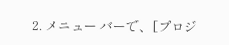2. メニュー バーで、[プロジ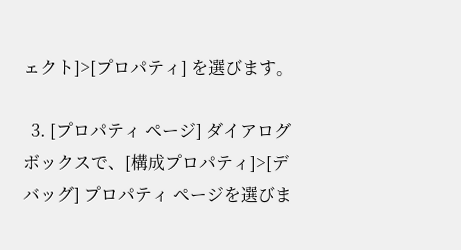ェクト]>[プロパティ] を選びます。

  3. [プロパティ ページ] ダイアログ ボックスで、[構成プロパティ]>[デバッグ] プロパティ ページを選びま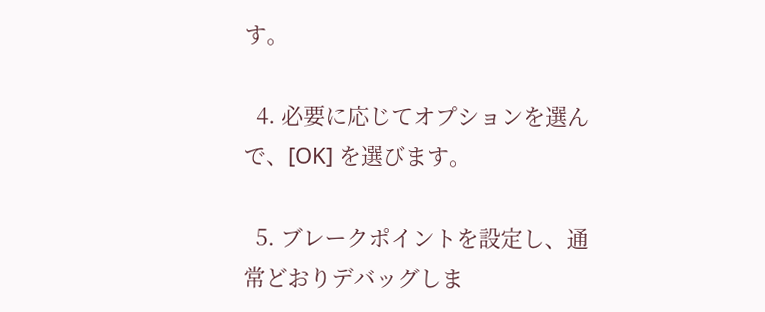す。

  4. 必要に応じてオプションを選んで、[OK] を選びます。

  5. ブレークポイントを設定し、通常どおりデバッグしま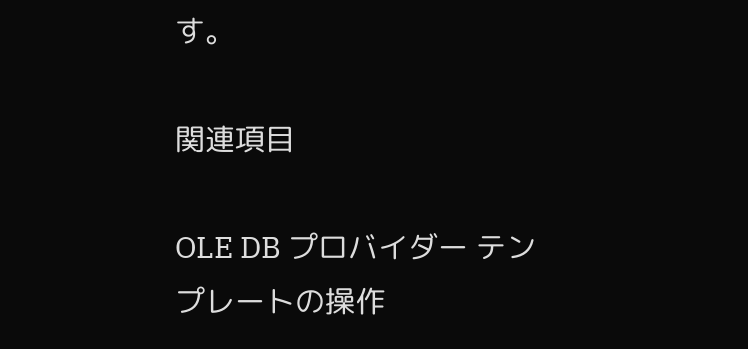す。

関連項目

OLE DB プロバイダー テンプレートの操作